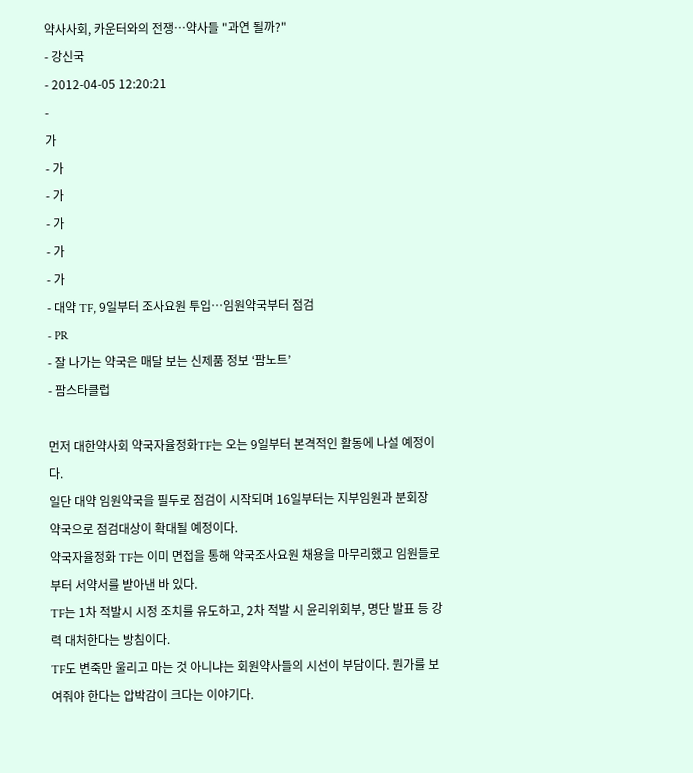약사사회, 카운터와의 전쟁…약사들 "과연 될까?"
- 강신국
- 2012-04-05 12:20:21
-
가
- 가
- 가
- 가
- 가
- 가
- 대약 TF, 9일부터 조사요원 투입…임원약국부터 점검
- PR
- 잘 나가는 약국은 매달 보는 신제품 정보 ‘팜노트’
- 팜스타클럽

먼저 대한약사회 약국자율정화TF는 오는 9일부터 본격적인 활동에 나설 예정이다.
일단 대약 임원약국을 필두로 점검이 시작되며 16일부터는 지부임원과 분회장 약국으로 점검대상이 확대될 예정이다.
약국자율정화 TF는 이미 면접을 통해 약국조사요원 채용을 마무리했고 임원들로부터 서약서를 받아낸 바 있다.
TF는 1차 적발시 시정 조치를 유도하고, 2차 적발 시 윤리위회부, 명단 발표 등 강력 대처한다는 방침이다.
TF도 변죽만 울리고 마는 것 아니냐는 회원약사들의 시선이 부담이다. 뭔가를 보여줘야 한다는 압박감이 크다는 이야기다.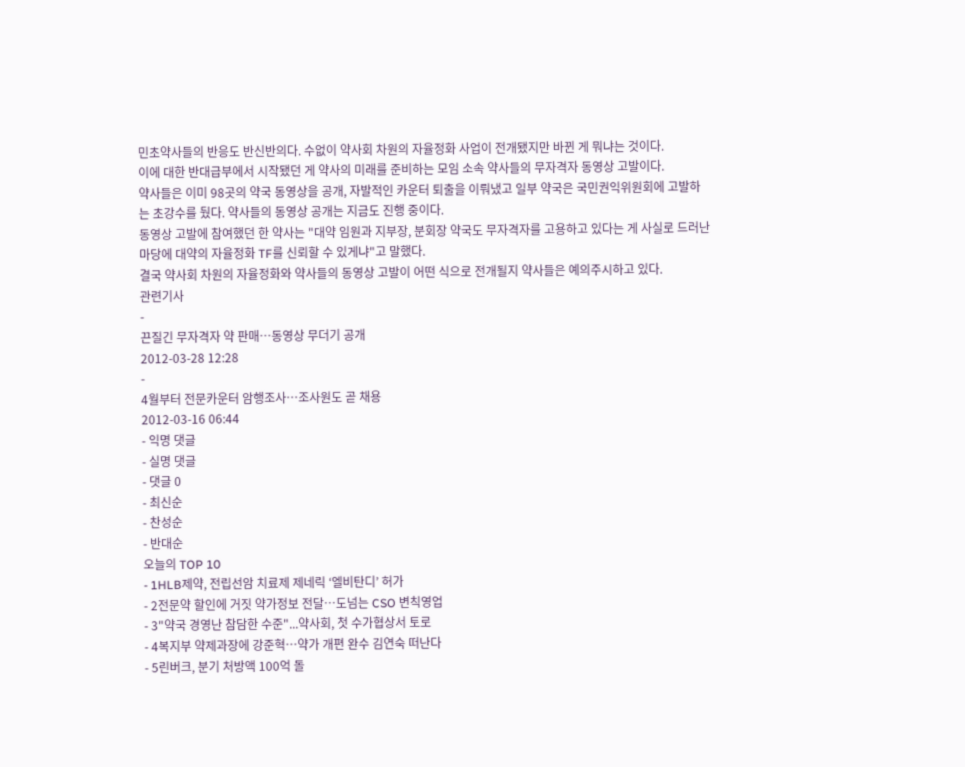민초약사들의 반응도 반신반의다. 수없이 약사회 차원의 자율정화 사업이 전개됐지만 바뀐 게 뭐냐는 것이다.
이에 대한 반대급부에서 시작됐던 게 약사의 미래를 준비하는 모임 소속 약사들의 무자격자 동영상 고발이다.
약사들은 이미 98곳의 약국 동영상을 공개, 자발적인 카운터 퇴출을 이뤄냈고 일부 약국은 국민권익위원회에 고발하는 초강수를 뒀다. 약사들의 동영상 공개는 지금도 진행 중이다.
동영상 고발에 참여했던 한 약사는 "대약 임원과 지부장, 분회장 약국도 무자격자를 고용하고 있다는 게 사실로 드러난 마당에 대약의 자율정화 TF를 신뢰할 수 있게냐"고 말했다.
결국 약사회 차원의 자율정화와 약사들의 동영상 고발이 어떤 식으로 전개될지 약사들은 예의주시하고 있다.
관련기사
-
끈질긴 무자격자 약 판매…동영상 무더기 공개
2012-03-28 12:28
-
4월부터 전문카운터 암행조사…조사원도 곧 채용
2012-03-16 06:44
- 익명 댓글
- 실명 댓글
- 댓글 0
- 최신순
- 찬성순
- 반대순
오늘의 TOP 10
- 1HLB제약, 전립선암 치료제 제네릭 ‘엘비탄디’ 허가
- 2전문약 할인에 거짓 약가정보 전달…도넘는 CSO 변칙영업
- 3"약국 경영난 참담한 수준"...약사회, 첫 수가협상서 토로
- 4복지부 약제과장에 강준혁…약가 개편 완수 김연숙 떠난다
- 5린버크, 분기 처방액 100억 돌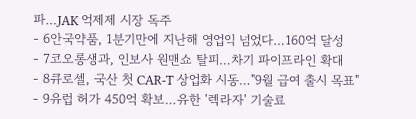파…JAK 억제제 시장 독주
- 6안국약품, 1분기만에 지난해 영업익 넘었다…160억 달성
- 7코오롱생과, 인보사 원맨쇼 탈피…차기 파이프라인 확대
- 8큐로셀, 국산 첫 CAR-T 상업화 시동…"9월 급여 출시 목표"
- 9유럽 허가 450억 확보…유한 '렉라자' 기술료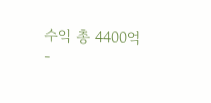수익 총 4400억
-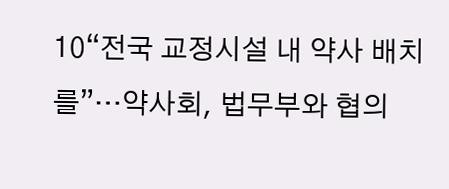10“전국 교정시설 내 약사 배치를”…약사회, 법무부와 협의